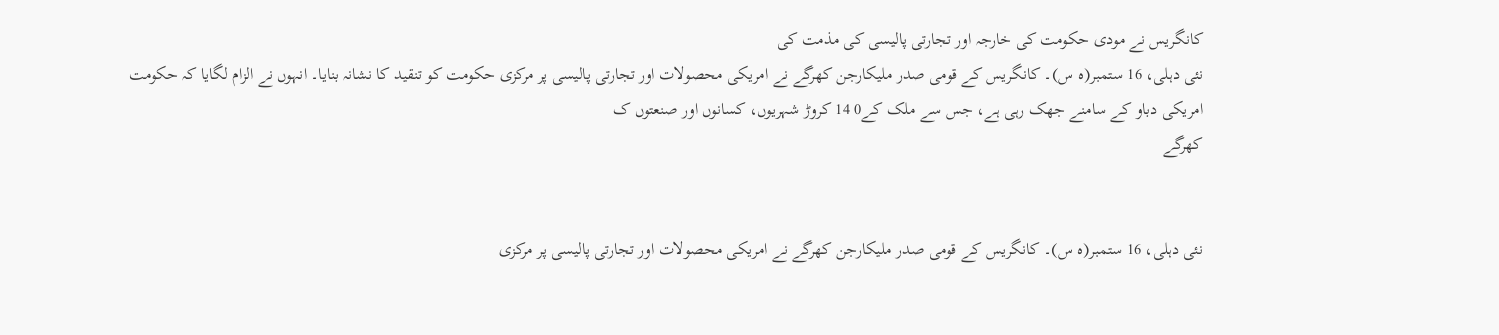کانگریس نے مودی حکومت کی خارجہ اور تجارتی پالیسی کی مذمت کی
نئی دہلی، 16 ستمبر(ہ س)۔ کانگریس کے قومی صدر ملیکارجن کھرگے نے امریکی محصولات اور تجارتی پالیسی پر مرکزی حکومت کو تنقید کا نشانہ بنایا۔ انہوں نے الزام لگایا کہ حکومت امریکی دباو کے سامنے جھک رہی ہے، جس سے ملک کے0 14 کروڑ شہریوں، کسانوں اور صنعتوں ک
کھرگے


نئی دہلی، 16 ستمبر(ہ س)۔ کانگریس کے قومی صدر ملیکارجن کھرگے نے امریکی محصولات اور تجارتی پالیسی پر مرکزی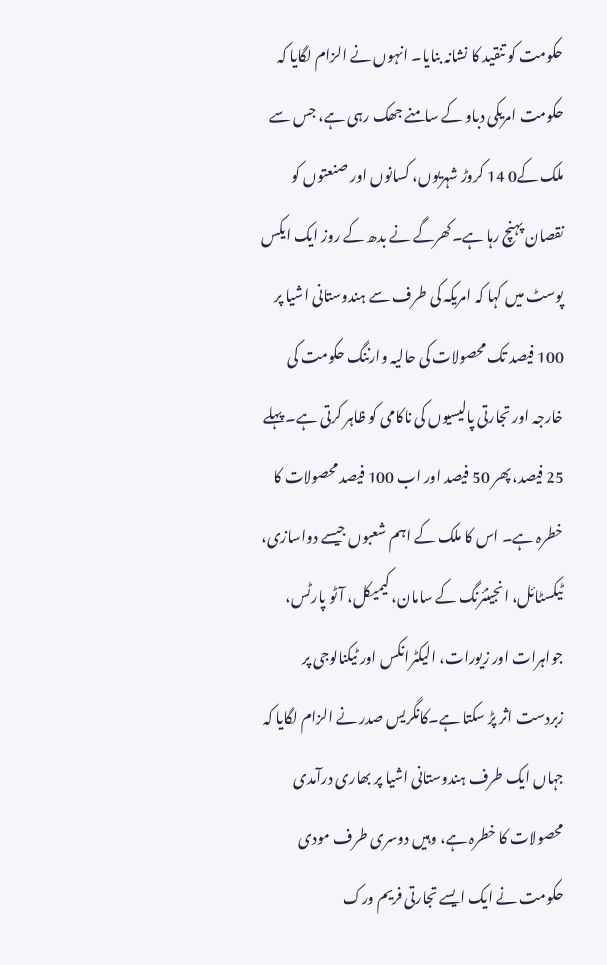حکومت کو تنقید کا نشانہ بنایا۔ انہوں نے الزام لگایا کہ حکومت امریکی دباو کے سامنے جھک رہی ہے، جس سے ملک کے0 14 کروڑ شہریوں، کسانوں اور صنعتوں کو نقصان پہنچ رہا ہے۔کھرگے نے بدھ کے روز ایک ایکس پوسٹ میں کہا کہ امریکہ کی طرف سے ہندوستانی اشیا پر 100 فیصد تک محصولات کی حالیہ وارننگ حکومت کی خارجہ اور تجارتی پالیسیوں کی ناکامی کو ظاہر کرتی ہے۔ پہلے 25 فیصد، پھر 50 فیصد اور اب 100 فیصد محصولات کا خطرہ ہے۔ اس کا ملک کے اہم شعبوں جیسے دواسازی، ٹیکسٹائل، انجینئرنگ کے سامان، کیمیکل، آٹو پارٹس، جواہرات اور زیورات، الیکٹرانکس اور ٹیکنالوجی پر زبردست اثر پڑ سکتا ہے۔کانگریس صدر نے الزام لگایا کہ جہاں ایک طرف ہندوستانی اشیا پر بھاری درآمدی محصولات کا خطرہ ہے، وہیں دوسری طرف مودی حکومت نے ایک ایسے تجارتی فریم ورک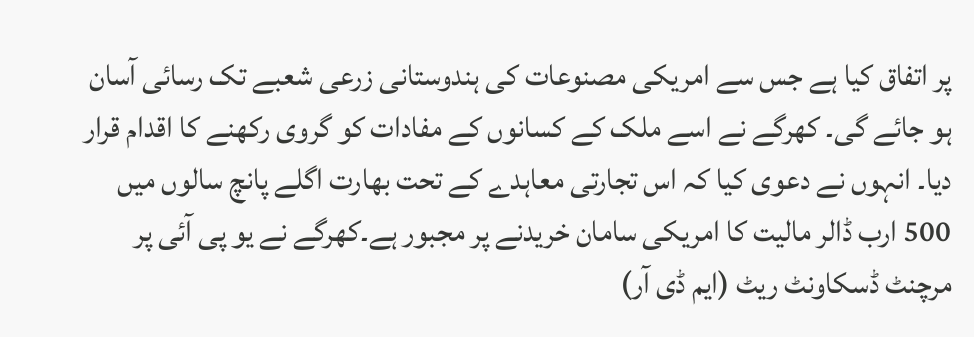پر اتفاق کیا ہے جس سے امریکی مصنوعات کی ہندوستانی زرعی شعبے تک رسائی آسان ہو جائے گی۔ کھرگے نے اسے ملک کے کسانوں کے مفادات کو گروی رکھنے کا اقدام قرار دیا۔ انہوں نے دعوی کیا کہ اس تجارتی معاہدے کے تحت بھارت اگلے پانچ سالوں میں 500 ارب ڈالر مالیت کا امریکی سامان خریدنے پر مجبور ہے۔کھرگے نے یو پی آئی پر مرچنٹ ڈسکاونٹ ریٹ (ایم ڈی آر)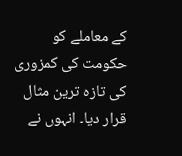کے معاملے کو حکومت کی کمزوری کی تازہ ترین مثال قرار دیا۔ انہوں نے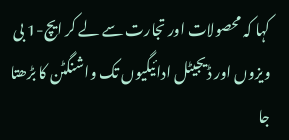کہا کہ محصولات اور تجارت سے لے کر ایچ-1 بی ویزوں اور ڈیجیٹل ادائیگیوں تک واشنگٹن کا بڑھتا جا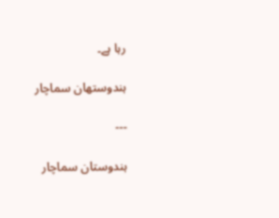رہا ہے۔

ہندوستھان سماچار

---

ہندوستان سماچار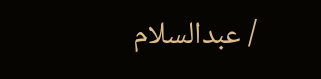/ عبدالسلام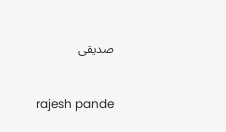صدیقی


 rajesh pande